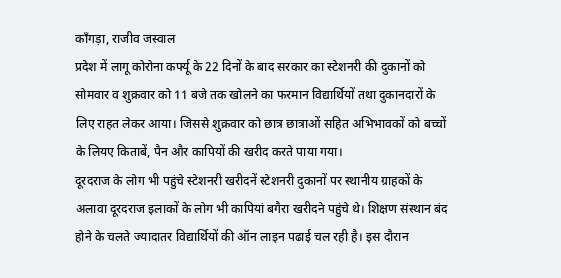काँगड़ा, राजीव जस्वाल
प्रदेश में लागू कोरोना कर्फ्यू के 22 दिनों के बाद सरकार का स्टेशनरी की दुकानों को सोमवार व शुक्रवार को 11 बजे तक खोलने का फरमान विद्यार्थियों तथा दुकानदारों के लिए राहत लेकर आया। जिससे शुक्रवार को छात्र छात्राओं सहित अभिभावकों को बच्चों के लियए किताबें, पैन और कापियों की खरीद करते पाया गया।
दूरदराज के लोग भी पहुंचे स्टेशनरी खरीदनें स्टेशनरी दुकानों पर स्थानीय ग्राहकों के अलावा दूरदराज इलाकों के लोग भी कापियां बगैरा खरीदने पहुंचे थे। शिक्षण संस्थान बंद होने के चलते ज्यादातर विद्यार्थियों की ऑन लाइन पढाई चल रही है। इस दौरान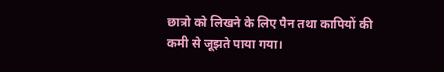छात्रो को लिखने के लिए पैन तथा कापियों की कमी से जूझते पाया गया।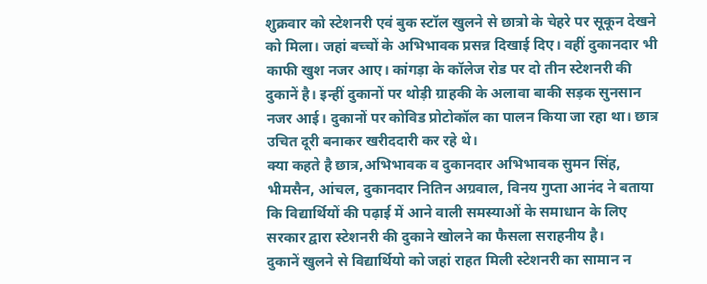शुक्रवार को स्टेशनरी एवं बुक स्टॉल खुलने से छात्रो के चेहरे पर सूकून देखने को मिला। जहां बच्चों के अभिभावक प्रसन्न दिखाई दिए। वहीं दुकानदार भी काफी खुश नजर आए। कांगड़ा के कॉलेज रोड पर दो तीन स्टेशनरी की दुकानें है। इन्हीं दुकानों पर थोड़ी ग्राहकी के अलावा बाकी सड़क सुनसान नजर आई। दुकानों पर कोविड प्रोटोकॉल का पालन किया जा रहा था। छात्र उचित दूरी बनाकर खरीददारी कर रहे थे।
क्या कहते है छात्र,अभिभावक व दुकानदार अभिभावक सुमन सिंह, भीमसैन, आंचल, दुकानदार नितिन अग्रवाल, विनय गुप्ता आनंद ने बताया कि विद्यार्थियों की पढ़ाई में आने वाली समस्याओं के समाधान के लिए सरकार द्वारा स्टेशनरी की दुकाने खोलने का फैसला सराहनीय है।
दुकानें खुलने से विद्यार्थियो को जहां राहत मिली स्टेशनरी का सामान न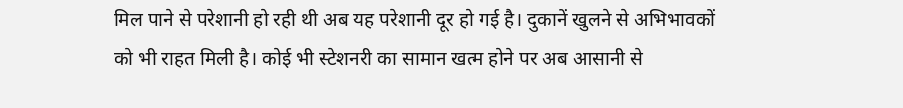मिल पाने से परेशानी हो रही थी अब यह परेशानी दूर हो गई है। दुकानें खुलने से अभिभावकों को भी राहत मिली है। कोई भी स्टेशनरी का सामान खत्म होने पर अब आसानी से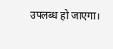उपलब्ध हो जाएगा।